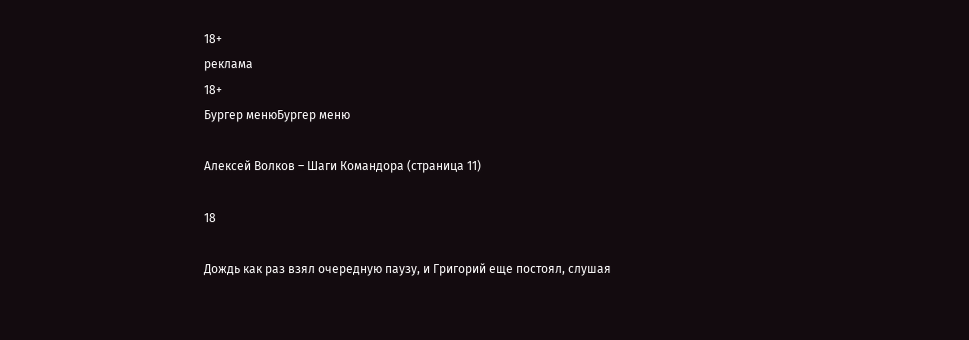18+
реклама
18+
Бургер менюБургер меню

Алексей Волков – Шаги Командора (страница 11)

18

Дождь как раз взял очередную паузу, и Григорий еще постоял, слушая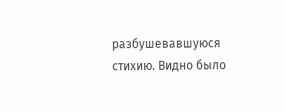разбушевавшуюся стихию. Видно было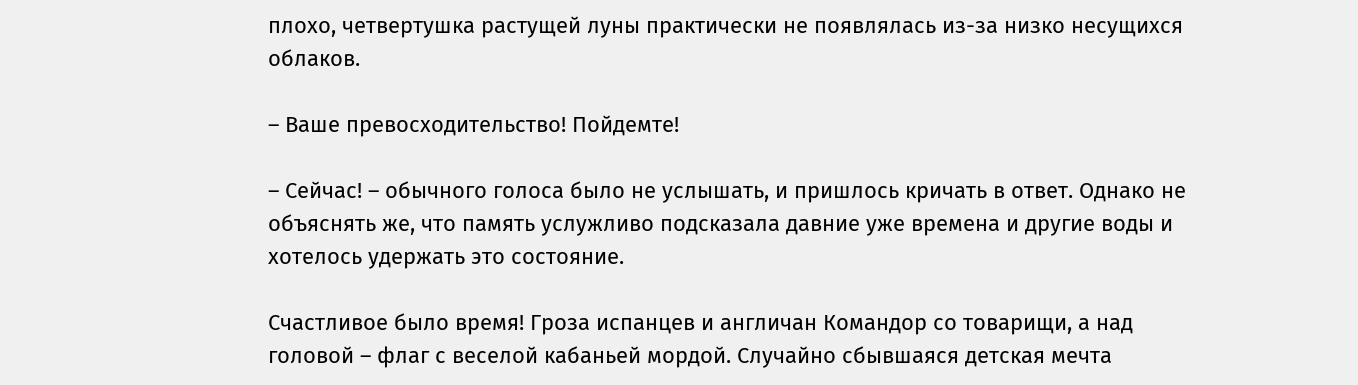плохо, четвертушка растущей луны практически не появлялась из-за низко несущихся облаков.

– Ваше превосходительство! Пойдемте!

– Сейчас! – обычного голоса было не услышать, и пришлось кричать в ответ. Однако не объяснять же, что память услужливо подсказала давние уже времена и другие воды и хотелось удержать это состояние.

Счастливое было время! Гроза испанцев и англичан Командор со товарищи, а над головой – флаг с веселой кабаньей мордой. Случайно сбывшаяся детская мечта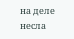на деле несла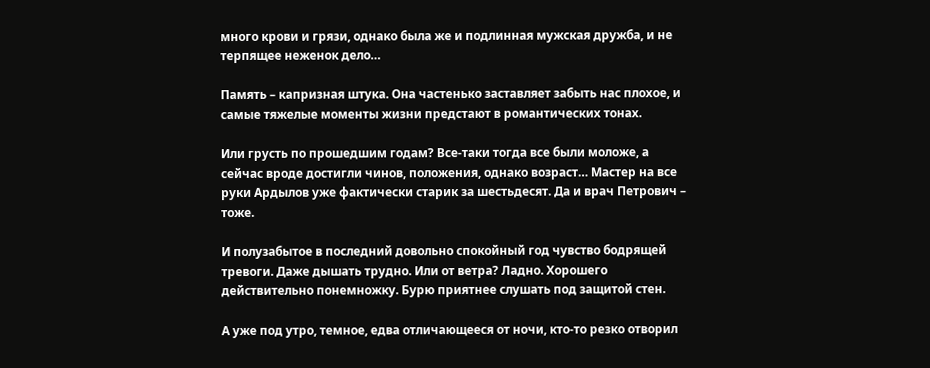много крови и грязи, однако была же и подлинная мужская дружба, и не терпящее неженок дело…

Память – капризная штука. Она частенько заставляет забыть нас плохое, и самые тяжелые моменты жизни предстают в романтических тонах.

Или грусть по прошедшим годам? Все-таки тогда все были моложе, а сейчас вроде достигли чинов, положения, однако возраст… Мастер на все руки Ардылов уже фактически старик за шестьдесят. Да и врач Петрович – тоже.

И полузабытое в последний довольно спокойный год чувство бодрящей тревоги. Даже дышать трудно. Или от ветра? Ладно. Хорошего действительно понемножку. Бурю приятнее слушать под защитой стен.

А уже под утро, темное, едва отличающееся от ночи, кто-то резко отворил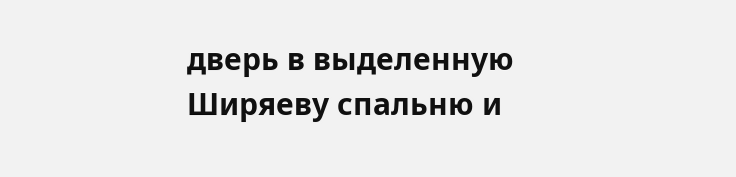дверь в выделенную Ширяеву спальню и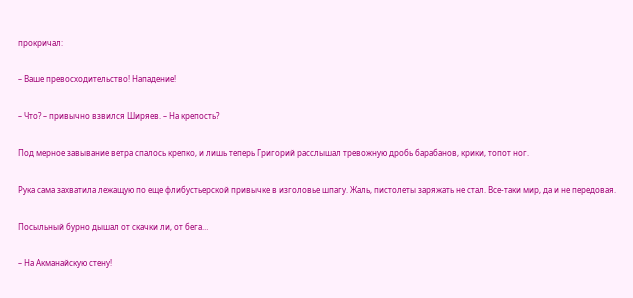прокричал:

– Ваше превосходительство! Нападение!

– Что? – привычно взвился Ширяев. – На крепость?

Под мерное завывание ветра спалось крепко, и лишь теперь Григорий расслышал тревожную дробь барабанов, крики, топот ног.

Рука сама захватила лежащую по еще флибустьерской привычке в изголовье шпагу. Жаль, пистолеты заряжать не стал. Все-таки мир, да и не передовая.

Посыльный бурно дышал от скачки ли, от бега…

– На Акманайскую стену!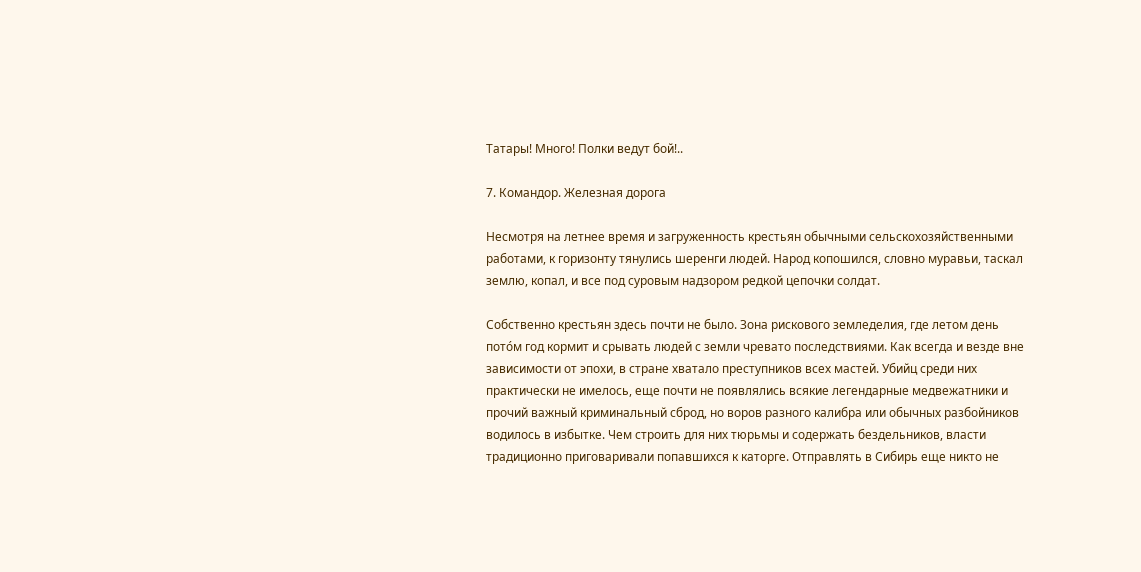Татары! Много! Полки ведут бой!..

7. Командор. Железная дорога

Несмотря на летнее время и загруженность крестьян обычными сельскохозяйственными работами, к горизонту тянулись шеренги людей. Народ копошился, словно муравьи, таскал землю, копал, и все под суровым надзором редкой цепочки солдат.

Собственно крестьян здесь почти не было. Зона рискового земледелия, где летом день пото́м год кормит и срывать людей с земли чревато последствиями. Как всегда и везде вне зависимости от эпохи, в стране хватало преступников всех мастей. Убийц среди них практически не имелось, еще почти не появлялись всякие легендарные медвежатники и прочий важный криминальный сброд, но воров разного калибра или обычных разбойников водилось в избытке. Чем строить для них тюрьмы и содержать бездельников, власти традиционно приговаривали попавшихся к каторге. Отправлять в Сибирь еще никто не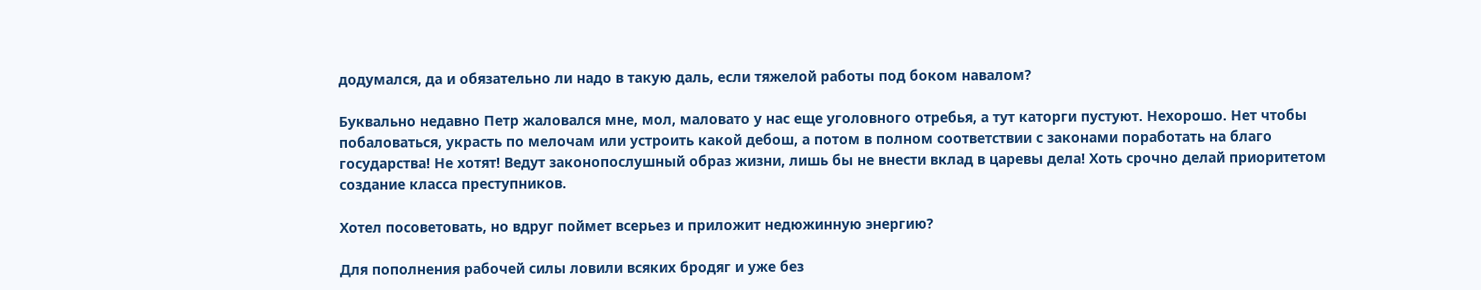додумался, да и обязательно ли надо в такую даль, если тяжелой работы под боком навалом?

Буквально недавно Петр жаловался мне, мол, маловато у нас еще уголовного отребья, а тут каторги пустуют. Нехорошо. Нет чтобы побаловаться, украсть по мелочам или устроить какой дебош, а потом в полном соответствии с законами поработать на благо государства! Не хотят! Ведут законопослушный образ жизни, лишь бы не внести вклад в царевы дела! Хоть срочно делай приоритетом создание класса преступников.

Хотел посоветовать, но вдруг поймет всерьез и приложит недюжинную энергию?

Для пополнения рабочей силы ловили всяких бродяг и уже без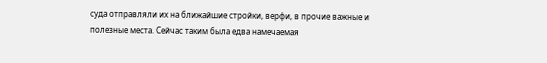суда отправляли их на ближайшие стройки, верфи, в прочие важные и полезные места. Сейчас таким была едва намечаемая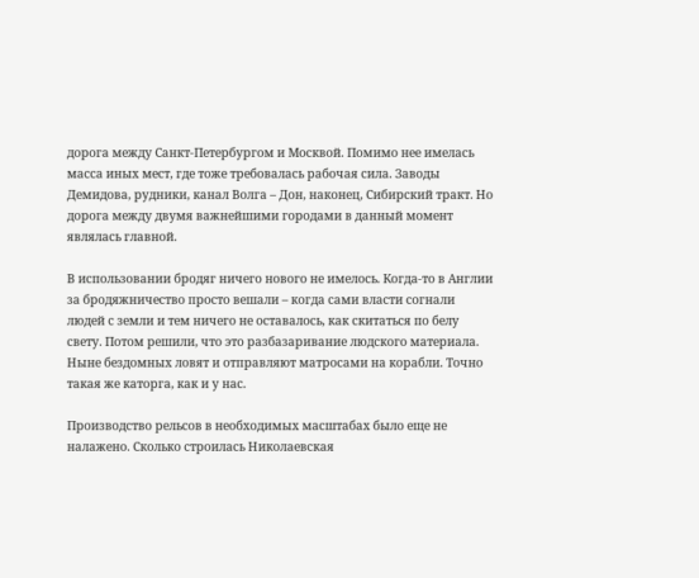дорога между Санкт-Петербургом и Москвой. Помимо нее имелась масса иных мест, где тоже требовалась рабочая сила. Заводы Демидова, рудники, канал Волга – Дон, наконец, Сибирский тракт. Но дорога между двумя важнейшими городами в данный момент являлась главной.

В использовании бродяг ничего нового не имелось. Когда-то в Англии за бродяжничество просто вешали – когда сами власти согнали людей с земли и тем ничего не оставалось, как скитаться по белу свету. Потом решили, что это разбазаривание людского материала. Ныне бездомных ловят и отправляют матросами на корабли. Точно такая же каторга, как и у нас.

Производство рельсов в необходимых масштабах было еще не налажено. Сколько строилась Николаевская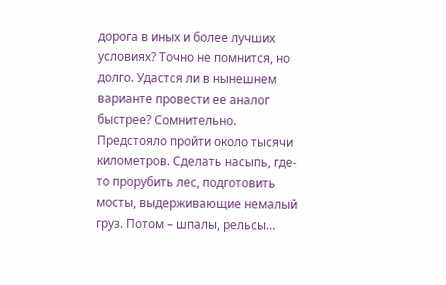дорога в иных и более лучших условиях? Точно не помнится, но долго. Удастся ли в нынешнем варианте провести ее аналог быстрее? Сомнительно. Предстояло пройти около тысячи километров. Сделать насыпь, где-то прорубить лес, подготовить мосты, выдерживающие немалый груз. Потом – шпалы, рельсы…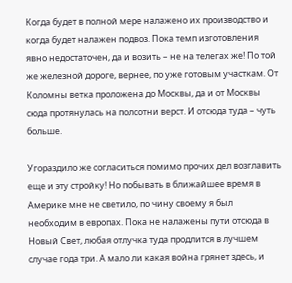Когда будет в полной мере налажено их производство и когда будет налажен подвоз. Пока темп изготовления явно недостаточен, да и возить – не на телегах же! По той же железной дороге, вернее, по уже готовым участкам. От Коломны ветка проложена до Москвы, да и от Москвы сюда протянулась на полсотни верст. И отсюда туда – чуть больше.

Угораздило же согласиться помимо прочих дел возглавить еще и эту стройку! Но побывать в ближайшее время в Америке мне не светило, по чину своему я был необходим в европах. Пока не налажены пути отсюда в Новый Свет, любая отлучка туда продлится в лучшем случае года три. А мало ли какая война грянет здесь, и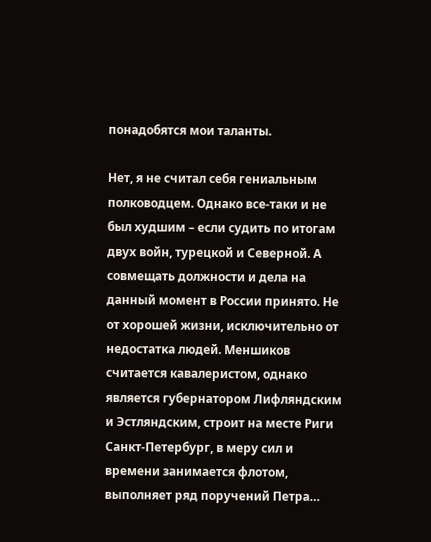понадобятся мои таланты.

Нет, я не считал себя гениальным полководцем. Однако все-таки и не был худшим – если судить по итогам двух войн, турецкой и Северной. А совмещать должности и дела на данный момент в России принято. Не от хорошей жизни, исключительно от недостатка людей. Меншиков считается кавалеристом, однако является губернатором Лифляндским и Эстляндским, строит на месте Риги Санкт-Петербург, в меру сил и времени занимается флотом, выполняет ряд поручений Петра…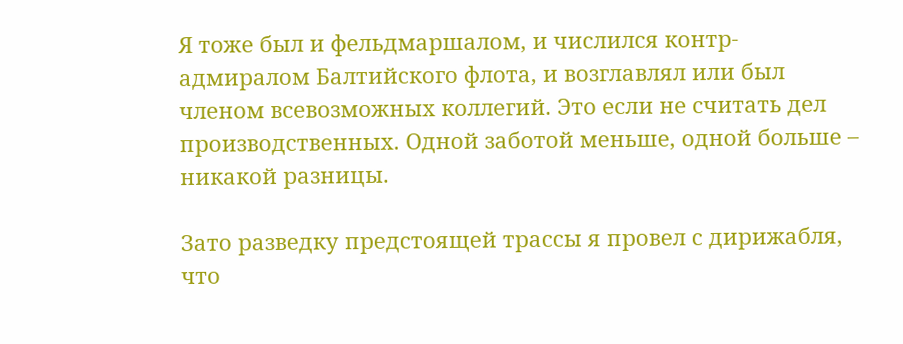Я тоже был и фельдмаршалом, и числился контр-адмиралом Балтийского флота, и возглавлял или был членом всевозможных коллегий. Это если не считать дел производственных. Одной заботой меньше, одной больше – никакой разницы.

Зато разведку предстоящей трассы я провел с дирижабля, что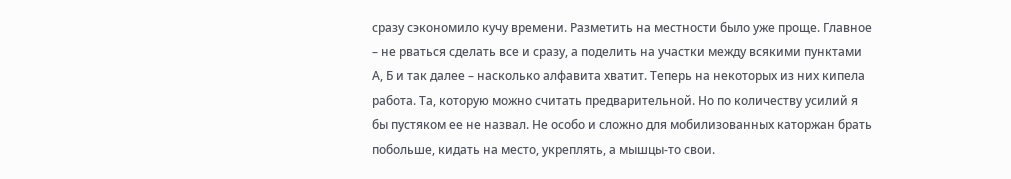сразу сэкономило кучу времени. Разметить на местности было уже проще. Главное – не рваться сделать все и сразу, а поделить на участки между всякими пунктами А, Б и так далее – насколько алфавита хватит. Теперь на некоторых из них кипела работа. Та, которую можно считать предварительной. Но по количеству усилий я бы пустяком ее не назвал. Не особо и сложно для мобилизованных каторжан брать побольше, кидать на место, укреплять, а мышцы-то свои.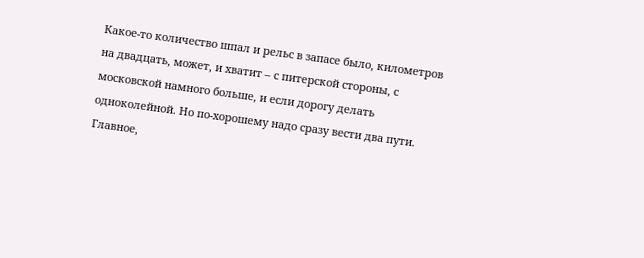Какое-то количество шпал и рельс в запасе было, километров на двадцать, может, и хватит – с питерской стороны, с московской намного больше, и если дорогу делать одноколейной. Но по-хорошему надо сразу вести два пути. Главное,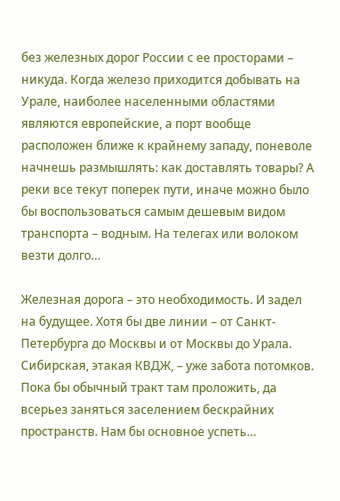без железных дорог России с ее просторами – никуда. Когда железо приходится добывать на Урале, наиболее населенными областями являются европейские, а порт вообще расположен ближе к крайнему западу, поневоле начнешь размышлять: как доставлять товары? А реки все текут поперек пути, иначе можно было бы воспользоваться самым дешевым видом транспорта – водным. На телегах или волоком везти долго…

Железная дорога – это необходимость. И задел на будущее. Хотя бы две линии – от Санкт-Петербурга до Москвы и от Москвы до Урала. Сибирская, этакая КВДЖ, – уже забота потомков. Пока бы обычный тракт там проложить, да всерьез заняться заселением бескрайних пространств. Нам бы основное успеть…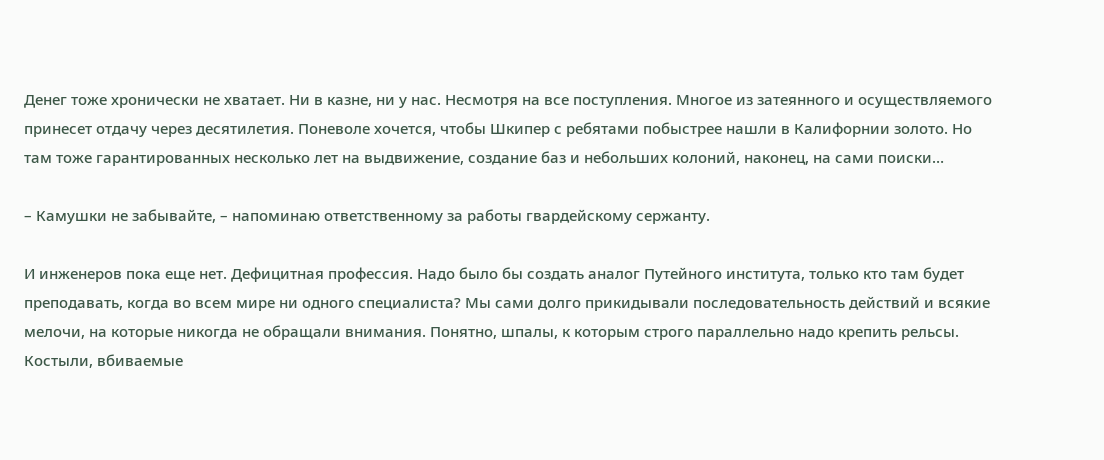Денег тоже хронически не хватает. Ни в казне, ни у нас. Несмотря на все поступления. Многое из затеянного и осуществляемого принесет отдачу через десятилетия. Поневоле хочется, чтобы Шкипер с ребятами побыстрее нашли в Калифорнии золото. Но там тоже гарантированных несколько лет на выдвижение, создание баз и небольших колоний, наконец, на сами поиски…

– Камушки не забывайте, – напоминаю ответственному за работы гвардейскому сержанту.

И инженеров пока еще нет. Дефицитная профессия. Надо было бы создать аналог Путейного института, только кто там будет преподавать, когда во всем мире ни одного специалиста? Мы сами долго прикидывали последовательность действий и всякие мелочи, на которые никогда не обращали внимания. Понятно, шпалы, к которым строго параллельно надо крепить рельсы. Костыли, вбиваемые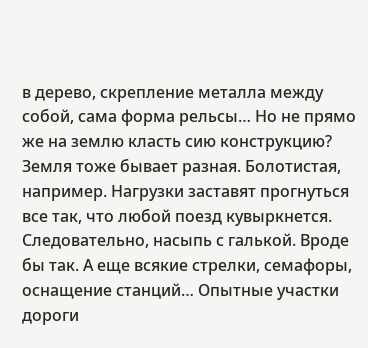в дерево, скрепление металла между собой, сама форма рельсы… Но не прямо же на землю класть сию конструкцию? Земля тоже бывает разная. Болотистая, например. Нагрузки заставят прогнуться все так, что любой поезд кувыркнется. Следовательно, насыпь с галькой. Вроде бы так. А еще всякие стрелки, семафоры, оснащение станций… Опытные участки дороги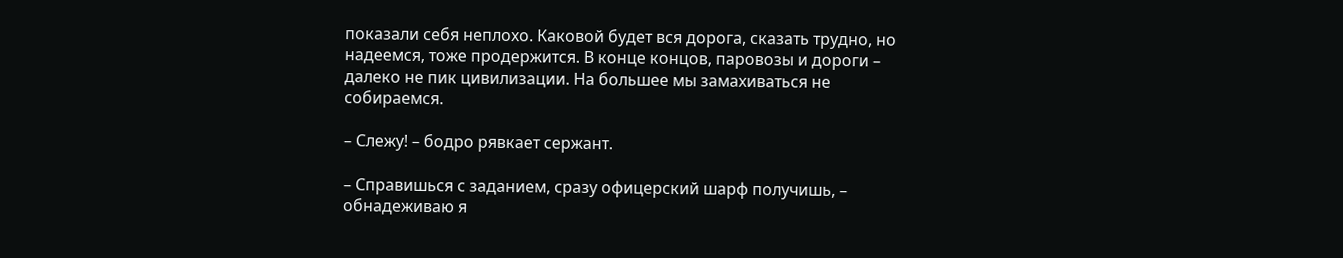показали себя неплохо. Каковой будет вся дорога, сказать трудно, но надеемся, тоже продержится. В конце концов, паровозы и дороги – далеко не пик цивилизации. На большее мы замахиваться не собираемся.

– Слежу! – бодро рявкает сержант.

– Справишься с заданием, сразу офицерский шарф получишь, – обнадеживаю я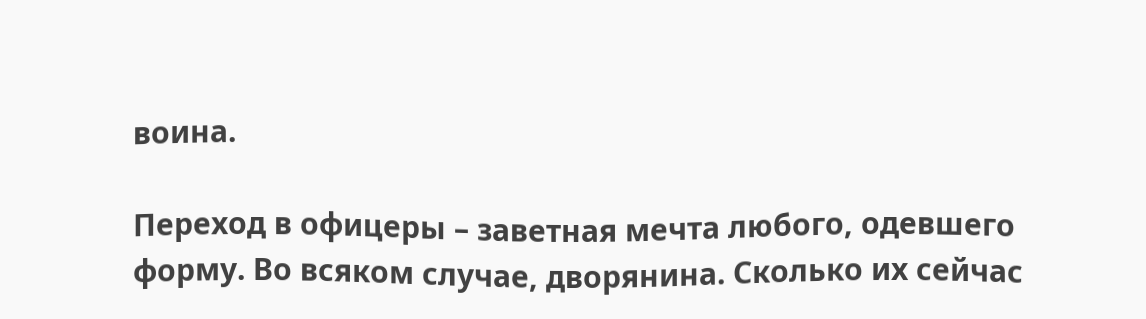воина.

Переход в офицеры – заветная мечта любого, одевшего форму. Во всяком случае, дворянина. Сколько их сейчас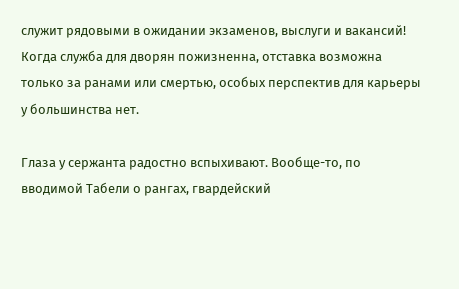служит рядовыми в ожидании экзаменов, выслуги и вакансий! Когда служба для дворян пожизненна, отставка возможна только за ранами или смертью, особых перспектив для карьеры у большинства нет.

Глаза у сержанта радостно вспыхивают. Вообще-то, по вводимой Табели о рангах, гвардейский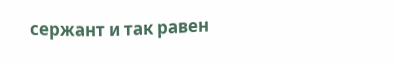сержант и так равен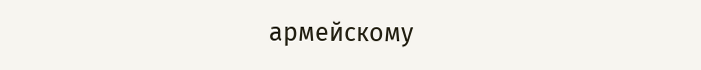армейскому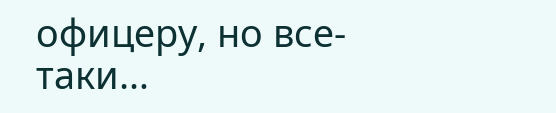офицеру, но все-таки…